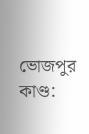ভোজপুর কাণ্ড: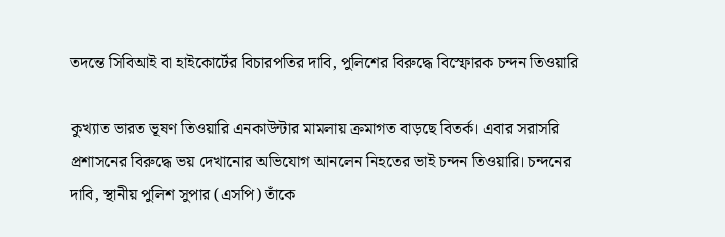তদন্তে সিবিআই বা হাইকোর্টের বিচারপতির দাবি, পুলিশের বিরুদ্ধে বিস্ফোরক চন্দন তিওয়ারি

কুখ্যাত ভারত ভূষণ তিওয়ারি এনকাউন্টার মামলায় ক্রমাগত বাড়ছে বিতর্ক। এবার সরাসরি প্রশাসনের বিরুদ্ধে ভয় দেখানোর অভিযোগ আনলেন নিহতের ভাই চন্দন তিওয়ারি। চন্দনের দাবি, স্থানীয় পুলিশ সুপার (এসপি) তাঁকে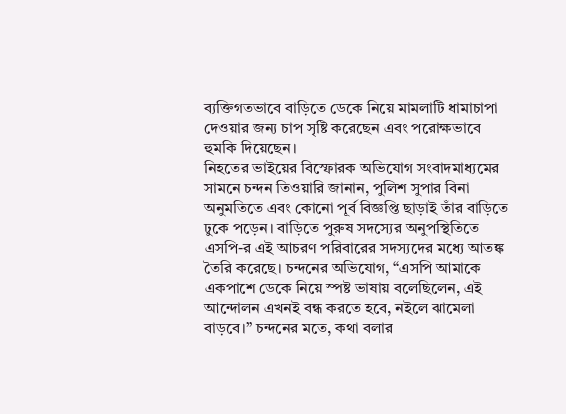ব্যক্তিগতভাবে বাড়িতে ডেকে নিয়ে মামলাটি ধামাচাপা দেওয়ার জন্য চাপ সৃষ্টি করেছেন এবং পরোক্ষভাবে হুমকি দিয়েছেন।
নিহতের ভাইয়ের বিস্ফোরক অভিযোগ সংবাদমাধ্যমের সামনে চন্দন তিওয়ারি জানান, পুলিশ সুপার বিনা অনুমতিতে এবং কোনো পূর্ব বিজ্ঞপ্তি ছাড়াই তাঁর বাড়িতে ঢুকে পড়েন। বাড়িতে পুরুষ সদস্যের অনুপস্থিতিতে এসপি-র এই আচরণ পরিবারের সদস্যদের মধ্যে আতঙ্ক তৈরি করেছে। চন্দনের অভিযোগ, “এসপি আমাকে একপাশে ডেকে নিয়ে স্পষ্ট ভাষায় বলেছিলেন, এই আন্দোলন এখনই বন্ধ করতে হবে, নইলে ঝামেলা বাড়বে।” চন্দনের মতে, কথা বলার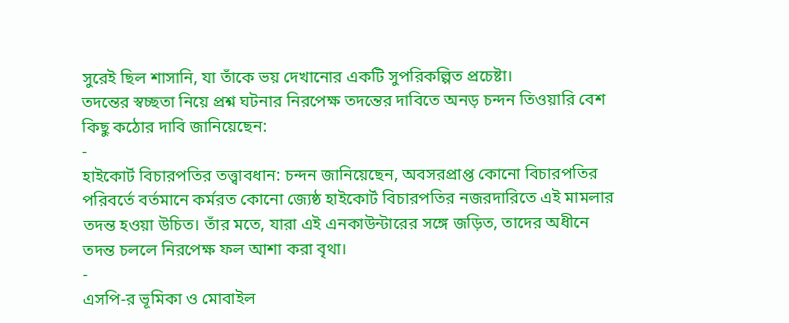সুরেই ছিল শাসানি, যা তাঁকে ভয় দেখানোর একটি সুপরিকল্পিত প্রচেষ্টা।
তদন্তের স্বচ্ছতা নিয়ে প্রশ্ন ঘটনার নিরপেক্ষ তদন্তের দাবিতে অনড় চন্দন তিওয়ারি বেশ কিছু কঠোর দাবি জানিয়েছেন:
-
হাইকোর্ট বিচারপতির তত্ত্বাবধান: চন্দন জানিয়েছেন, অবসরপ্রাপ্ত কোনো বিচারপতির পরিবর্তে বর্তমানে কর্মরত কোনো জ্যেষ্ঠ হাইকোর্ট বিচারপতির নজরদারিতে এই মামলার তদন্ত হওয়া উচিত। তাঁর মতে, যারা এই এনকাউন্টারের সঙ্গে জড়িত, তাদের অধীনে তদন্ত চললে নিরপেক্ষ ফল আশা করা বৃথা।
-
এসপি-র ভূমিকা ও মোবাইল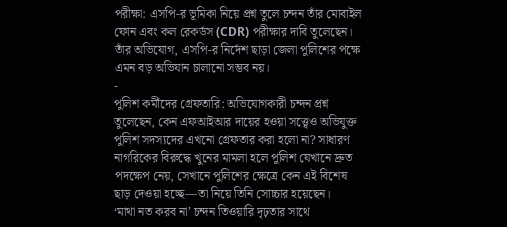পরীক্ষা: এসপি-র ভূমিকা নিয়ে প্রশ্ন তুলে চন্দন তাঁর মোবাইল ফোন এবং কল রেকর্ডস (CDR) পরীক্ষার দাবি তুলেছেন। তাঁর অভিযোগ, এসপি-র নির্দেশ ছাড়া জেলা পুলিশের পক্ষে এমন বড় অভিযান চালানো সম্ভব নয়।
-
পুলিশ কর্মীদের গ্রেফতারি: অভিযোগকারী চন্দন প্রশ্ন তুলেছেন, কেন এফআইআর দায়ের হওয়া সত্ত্বেও অভিযুক্ত পুলিশ সদস্যদের এখনো গ্রেফতার করা হলো না? সাধারণ নাগরিকের বিরুদ্ধে খুনের মামলা হলে পুলিশ যেখানে দ্রুত পদক্ষেপ নেয়, সেখানে পুলিশের ক্ষেত্রে কেন এই বিশেষ ছাড় দেওয়া হচ্ছে—তা নিয়ে তিনি সোচ্চার হয়েছেন।
‘মাথা নত করব না’ চন্দন তিওয়ারি দৃঢ়তার সাথে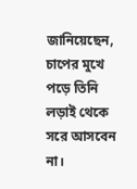জানিয়েছেন, চাপের মুখে পড়ে তিনি লড়াই থেকে সরে আসবেন না।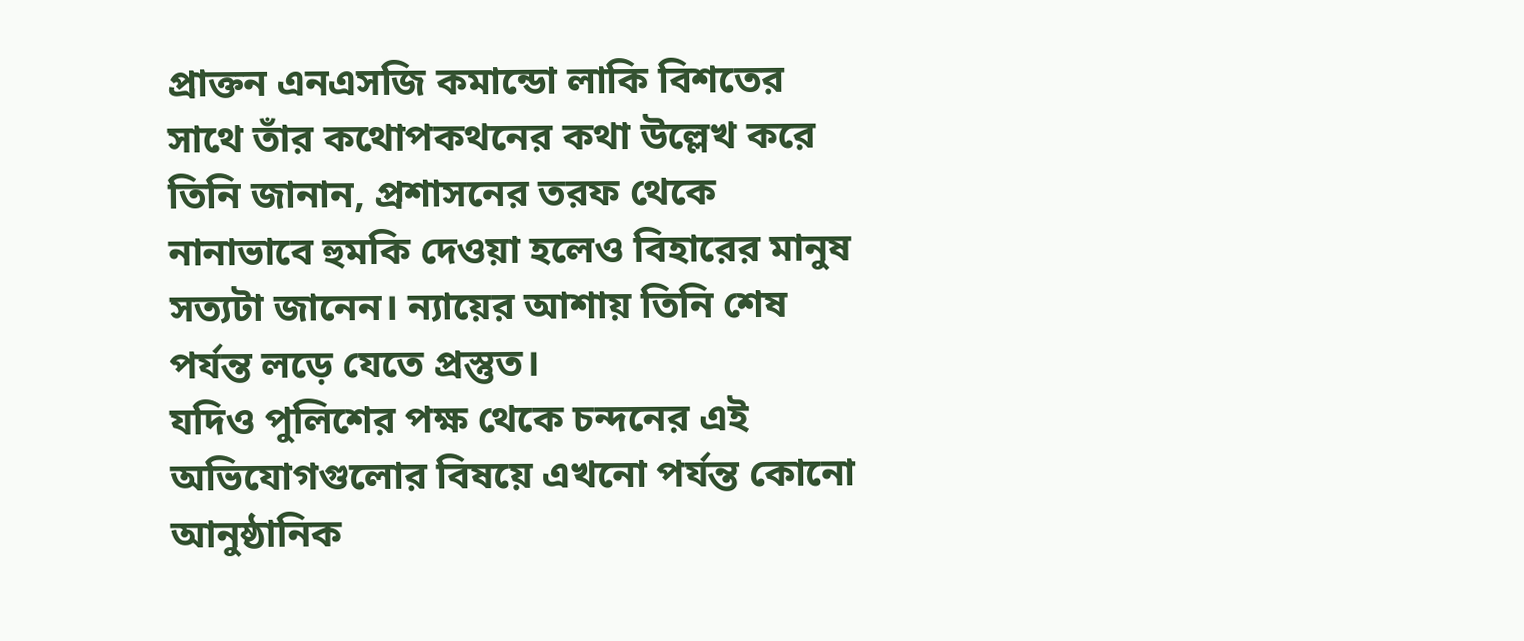প্রাক্তন এনএসজি কমান্ডো লাকি বিশতের সাথে তাঁর কথোপকথনের কথা উল্লেখ করে তিনি জানান, প্রশাসনের তরফ থেকে নানাভাবে হুমকি দেওয়া হলেও বিহারের মানুষ সত্যটা জানেন। ন্যায়ের আশায় তিনি শেষ পর্যন্ত লড়ে যেতে প্রস্তুত।
যদিও পুলিশের পক্ষ থেকে চন্দনের এই অভিযোগগুলোর বিষয়ে এখনো পর্যন্ত কোনো আনুষ্ঠানিক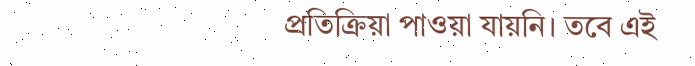প্রতিক্রিয়া পাওয়া যায়নি। তবে এই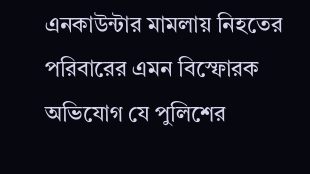এনকাউন্টার মামলায় নিহতের পরিবারের এমন বিস্ফোরক অভিযোগ যে পুলিশের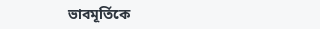ভাবমূর্তিকে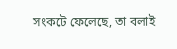সংকটে ফেলেছে, তা বলাই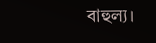বাহুল্য।